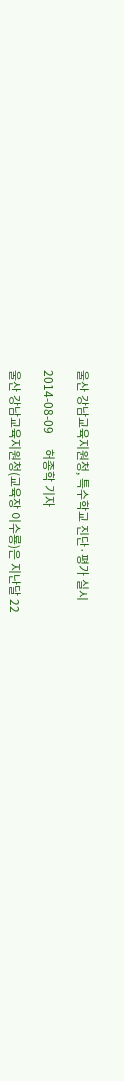울산 강남교육지원청, 특수학교 진단·평가 실시

2014-08-09     허종학 기자

울산 강남교육지원청(교육장 이수룡)은 지난달 22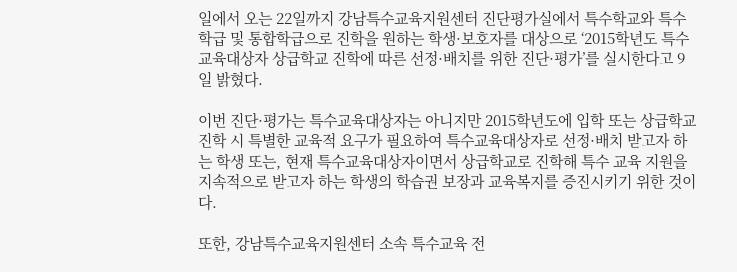일에서 오는 22일까지 강남특수교육지원센터 진단평가실에서 특수학교와 특수학급 및 통합학급으로 진학을 원하는 학생·보호자를 대상으로 ‘2015학년도 특수교육대상자 상급학교 진학에 따른 선정·배치를 위한 진단·평가’를 실시한다고 9일 밝혔다.

이번 진단·평가는 특수교육대상자는 아니지만 2015학년도에 입학 또는 상급학교 진학 시 특별한 교육적 요구가 필요하여 특수교육대상자로 선정·배치 받고자 하는 학생 또는, 현재 특수교육대상자이면서 상급학교로 진학해 특수 교육 지원을 지속적으로 받고자 하는 학생의 학습권 보장과 교육복지를 증진시키기 위한 것이다.

또한, 강남특수교육지원센터 소속 특수교육 전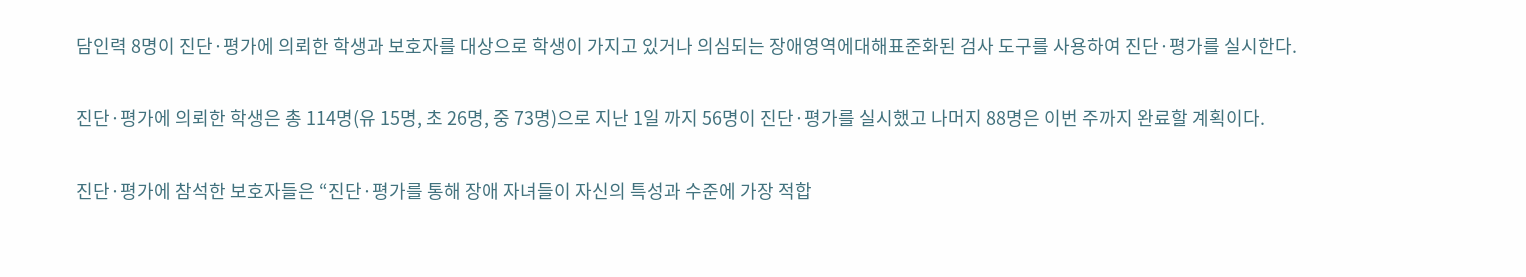담인력 8명이 진단·평가에 의뢰한 학생과 보호자를 대상으로 학생이 가지고 있거나 의심되는 장애영역에대해표준화된 검사 도구를 사용하여 진단·평가를 실시한다.

진단·평가에 의뢰한 학생은 총 114명(유 15명, 초 26명, 중 73명)으로 지난 1일 까지 56명이 진단·평가를 실시했고 나머지 88명은 이번 주까지 완료할 계획이다.

진단·평가에 참석한 보호자들은 “진단·평가를 통해 장애 자녀들이 자신의 특성과 수준에 가장 적합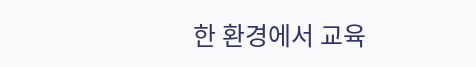한 환경에서 교육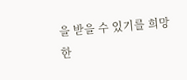을 받을 수 있기를 희망한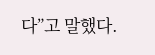다”고 말했다.